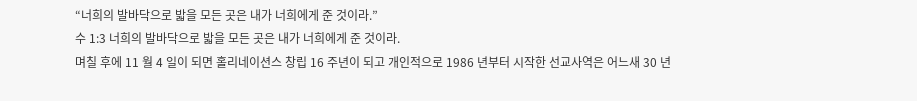“너희의 발바닥으로 밟을 모든 곳은 내가 너희에게 준 것이라.”
수 1:3 너희의 발바닥으로 밟을 모든 곳은 내가 너희에게 준 것이라.
며칠 후에 11 월 4 일이 되면 홀리네이션스 창립 16 주년이 되고 개인적으로 1986 년부터 시작한 선교사역은 어느새 30 년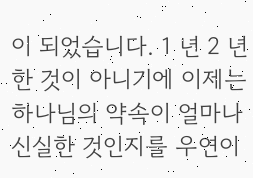이 되었습니다. 1 년 2 년 한 것이 아니기에 이제는 하나님의 약속이 얼마나 신실한 것인지를 우연이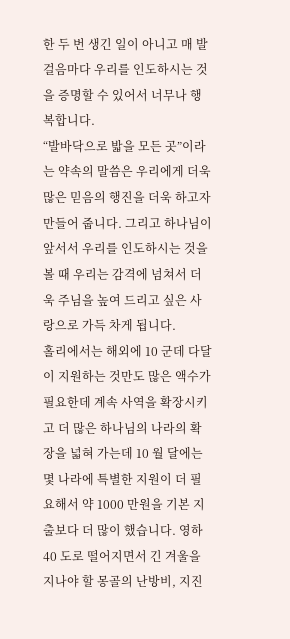한 두 번 생긴 일이 아니고 매 발걸음마다 우리를 인도하시는 것을 증명할 수 있어서 너무나 행복합니다.
“발바닥으로 밟을 모든 곳”이라는 약속의 말씀은 우리에게 더욱 많은 믿음의 행진을 더욱 하고자 만들어 줍니다. 그리고 하나님이 앞서서 우리를 인도하시는 것을 볼 때 우리는 감격에 넘쳐서 더욱 주님을 높여 드리고 싶은 사랑으로 가득 차게 됩니다.
홀리에서는 해외에 10 군데 다달이 지원하는 것만도 많은 액수가 필요한데 계속 사역을 확장시키고 더 많은 하나님의 나라의 확장을 넓혀 가는데 10 월 달에는 몇 나라에 특별한 지원이 더 필요해서 약 1000 만원을 기본 지출보다 더 많이 했습니다. 영하 40 도로 떨어지면서 긴 겨울을 지나야 할 몽골의 난방비, 지진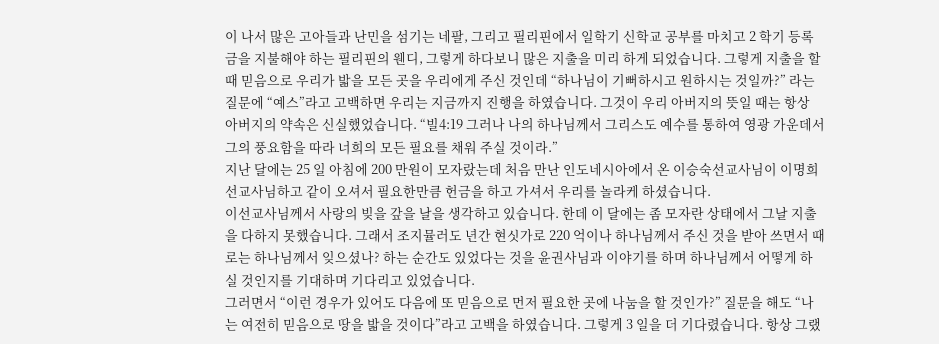이 나서 많은 고아들과 난민을 섬기는 네팔, 그리고 필리핀에서 일학기 신학교 공부를 마치고 2 학기 등록금을 지불해야 하는 필리핀의 웬디, 그렇게 하다보니 많은 지출을 미리 하게 되었습니다. 그렇게 지출을 할 때 믿음으로 우리가 밟을 모든 곳을 우리에게 주신 것인데 “하나님이 기뻐하시고 원하시는 것일까?” 라는 질문에 “예스”라고 고백하면 우리는 지금까지 진행을 하였습니다. 그것이 우리 아버지의 뜻일 때는 항상 아버지의 약속은 신실했었습니다. “빌4:19 그러나 나의 하나님께서 그리스도 예수를 통하여 영광 가운데서 그의 풍요함을 따라 너희의 모든 필요를 채워 주실 것이라.”
지난 달에는 25 일 아침에 200 만원이 모자랐는데 처음 만난 인도네시아에서 온 이승숙선교사님이 이명희선교사님하고 같이 오셔서 필요한만큼 헌금을 하고 가셔서 우리를 놀라케 하셨습니다.
이선교사님께서 사랑의 빚을 갚을 날을 생각하고 있습니다. 한데 이 달에는 좀 모자란 상태에서 그날 지출을 다하지 못했습니다. 그래서 조지뮬러도 년간 현싯가로 220 억이나 하나님께서 주신 것을 받아 쓰면서 때로는 하나님께서 잊으셨나? 하는 순간도 있었다는 것을 윤권사님과 이야기를 하며 하나님께서 어떻게 하실 것인지를 기대하며 기다리고 있었습니다.
그러면서 “이런 경우가 있어도 다음에 또 믿음으로 먼저 필요한 곳에 나눔을 할 것인가?” 질문을 해도 “나는 여전히 믿음으로 땅을 밟을 것이다”라고 고백을 하였습니다. 그렇게 3 일을 더 기다렸습니다. 항상 그랬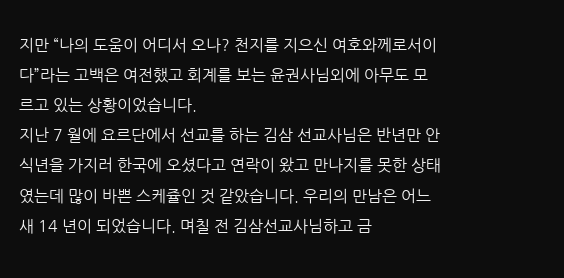지만 “나의 도움이 어디서 오나? 천지를 지으신 여호와께로서이다”라는 고백은 여전했고 회계를 보는 윤권사님외에 아무도 모르고 있는 상황이었습니다.
지난 7 월에 요르단에서 선교를 하는 김삼 선교사님은 반년만 안식년을 가지러 한국에 오셨다고 연락이 왔고 만나지를 못한 상태였는데 많이 바쁜 스케쥴인 것 같았습니다. 우리의 만남은 어느새 14 년이 되었습니다. 며칠 전 김삼선교사님하고 금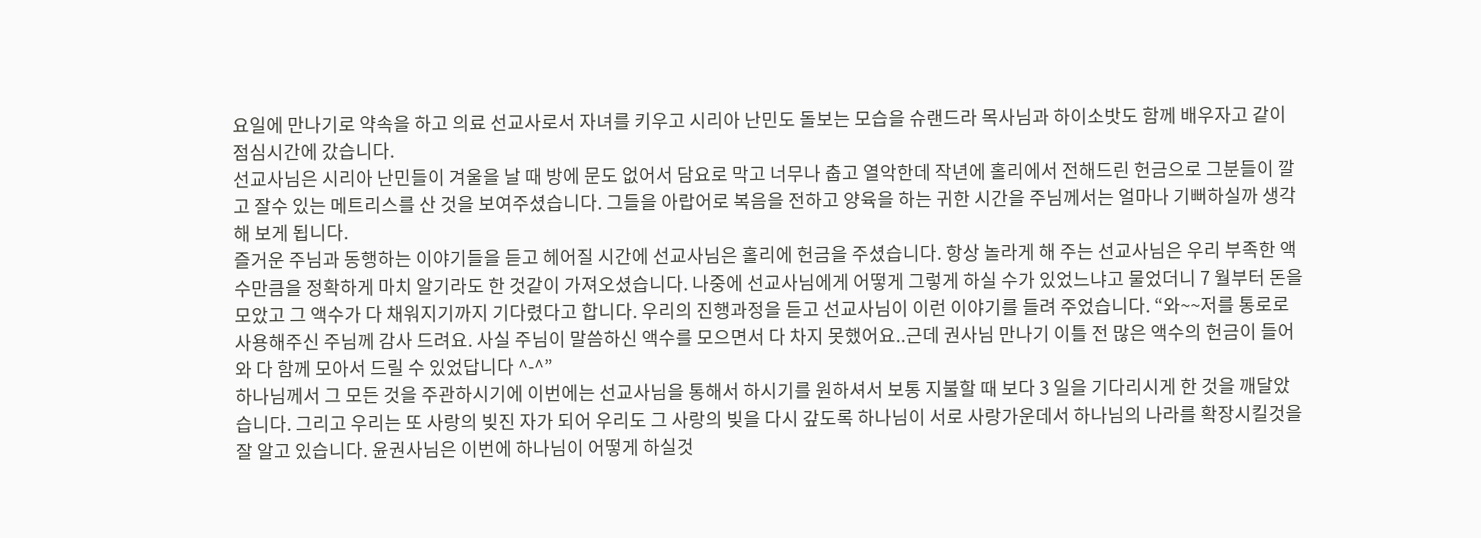요일에 만나기로 약속을 하고 의료 선교사로서 자녀를 키우고 시리아 난민도 돌보는 모습을 슈랜드라 목사님과 하이소밧도 함께 배우자고 같이 점심시간에 갔습니다.
선교사님은 시리아 난민들이 겨울을 날 때 방에 문도 없어서 담요로 막고 너무나 춥고 열악한데 작년에 홀리에서 전해드린 헌금으로 그분들이 깔고 잘수 있는 메트리스를 산 것을 보여주셨습니다. 그들을 아랍어로 복음을 전하고 양육을 하는 귀한 시간을 주님께서는 얼마나 기뻐하실까 생각해 보게 됩니다.
즐거운 주님과 동행하는 이야기들을 듣고 헤어질 시간에 선교사님은 홀리에 헌금을 주셨습니다. 항상 놀라게 해 주는 선교사님은 우리 부족한 액수만큼을 정확하게 마치 알기라도 한 것같이 가져오셨습니다. 나중에 선교사님에게 어떻게 그렇게 하실 수가 있었느냐고 물었더니 7 월부터 돈을 모았고 그 액수가 다 채워지기까지 기다렸다고 합니다. 우리의 진행과정을 듣고 선교사님이 이런 이야기를 들려 주었습니다. “와~~저를 통로로 사용해주신 주님께 감사 드려요. 사실 주님이 말씀하신 액수를 모으면서 다 차지 못했어요..근데 권사님 만나기 이틀 전 많은 액수의 헌금이 들어와 다 함께 모아서 드릴 수 있었답니다 ^-^”
하나님께서 그 모든 것을 주관하시기에 이번에는 선교사님을 통해서 하시기를 원하셔서 보통 지불할 때 보다 3 일을 기다리시게 한 것을 깨달았습니다. 그리고 우리는 또 사랑의 빚진 자가 되어 우리도 그 사랑의 빚을 다시 갚도록 하나님이 서로 사랑가운데서 하나님의 나라를 확장시킬것을 잘 알고 있습니다. 윤권사님은 이번에 하나님이 어떻게 하실것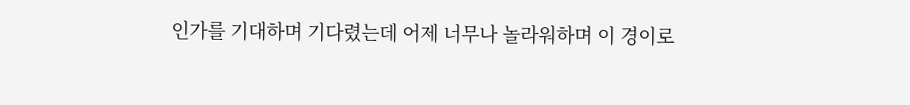인가를 기대하며 기다렸는데 어제 너무나 놀라워하며 이 경이로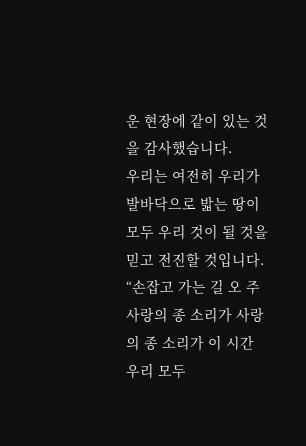운 현장에 같이 있는 것을 감사했습니다.
우리는 여전히 우리가 발바닥으로 밟는 땅이 모두 우리 것이 될 것을 믿고 전진할 것입니다. “손잡고 가는 길 오 주 사랑의 종 소리가 사랑의 종 소리가 이 시간 우리 모두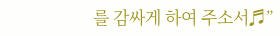를 감싸게 하여 주소서♬”